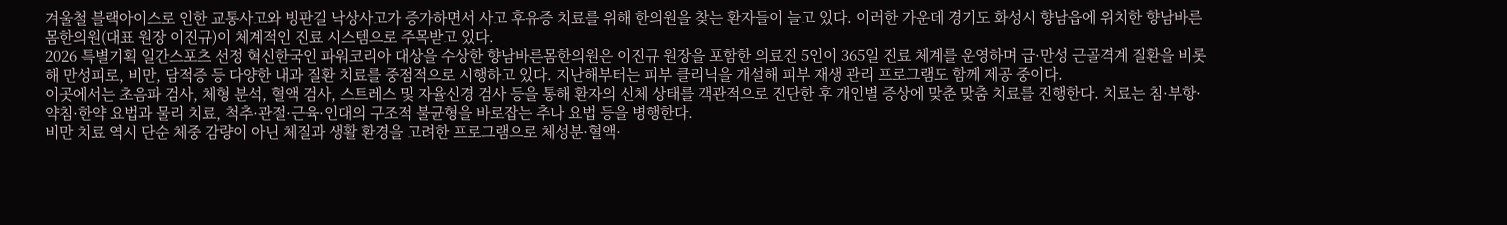겨울철 블랙아이스로 인한 교통사고와 빙판길 낙상사고가 증가하면서 사고 후유증 치료를 위해 한의원을 찾는 환자들이 늘고 있다. 이러한 가운데 경기도 화성시 향남읍에 위치한 향남바른몸한의원(대표 원장 이진규)이 체계적인 진료 시스템으로 주목받고 있다.
2026 특별기획 일간스포츠 선정 혁신한국인 파워코리아 대상을 수상한 향남바른몸한의원은 이진규 원장을 포함한 의료진 5인이 365일 진료 체계를 운영하며 급·만성 근골격계 질환을 비롯해 만성피로, 비만, 담적증 등 다양한 내과 질환 치료를 중점적으로 시행하고 있다. 지난해부터는 피부 클리닉을 개설해 피부 재생 관리 프로그램도 함께 제공 중이다.
이곳에서는 초음파 검사, 체형 분석, 혈액 검사, 스트레스 및 자율신경 검사 등을 통해 환자의 신체 상태를 객관적으로 진단한 후 개인별 증상에 맞춘 맞춤 치료를 진행한다. 치료는 침·부항·약침·한약 요법과 물리 치료, 척추·관절·근육·인대의 구조적 불균형을 바로잡는 추나 요법 등을 병행한다.
비만 치료 역시 단순 체중 감량이 아닌 체질과 생활 환경을 고려한 프로그램으로 체성분·혈액·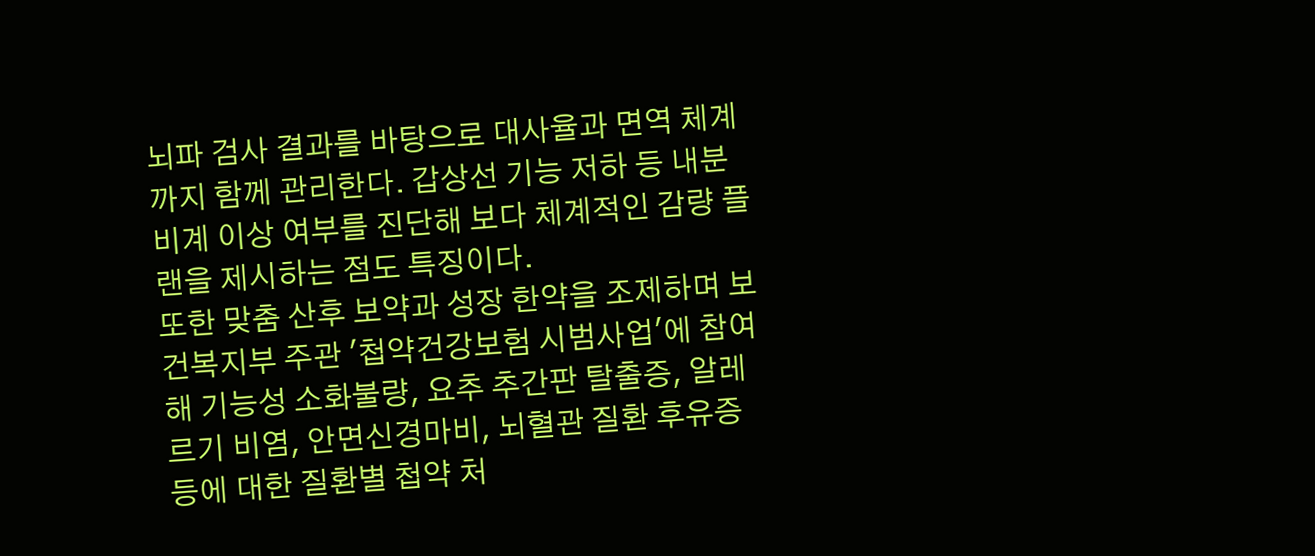뇌파 검사 결과를 바탕으로 대사율과 면역 체계까지 함께 관리한다. 갑상선 기능 저하 등 내분비계 이상 여부를 진단해 보다 체계적인 감량 플랜을 제시하는 점도 특징이다.
또한 맞춤 산후 보약과 성장 한약을 조제하며 보건복지부 주관 '첩약건강보험 시범사업'에 참여해 기능성 소화불량, 요추 추간판 탈출증, 알레르기 비염, 안면신경마비, 뇌혈관 질환 후유증 등에 대한 질환별 첩약 처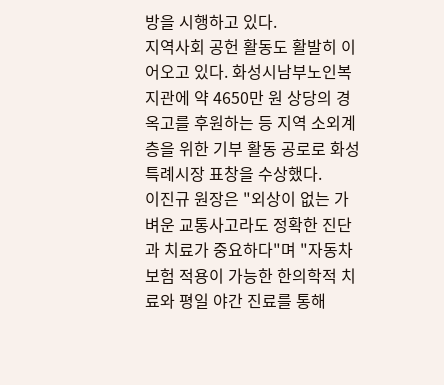방을 시행하고 있다.
지역사회 공헌 활동도 활발히 이어오고 있다. 화성시남부노인복지관에 약 4650만 원 상당의 경옥고를 후원하는 등 지역 소외계층을 위한 기부 활동 공로로 화성특례시장 표창을 수상했다.
이진규 원장은 "외상이 없는 가벼운 교통사고라도 정확한 진단과 치료가 중요하다"며 "자동차보험 적용이 가능한 한의학적 치료와 평일 야간 진료를 통해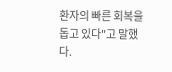환자의 빠른 회복을 돕고 있다"고 말했다.